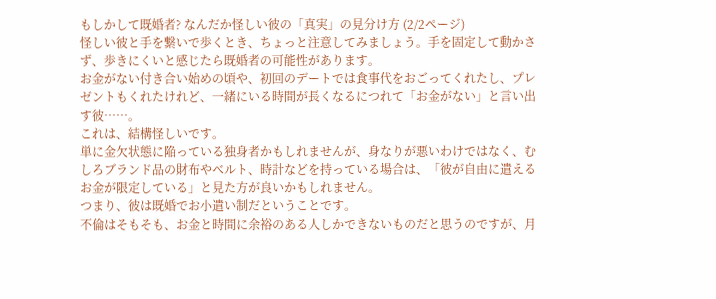もしかして既婚者? なんだか怪しい彼の「真実」の見分け方 (2/2ページ)
怪しい彼と手を繋いで歩くとき、ちょっと注意してみましょう。手を固定して動かさず、歩きにくいと感じたら既婚者の可能性があります。
お金がない付き合い始めの頃や、初回のデートでは食事代をおごってくれたし、プレゼントもくれたけれど、一緒にいる時間が長くなるにつれて「お金がない」と言い出す彼……。
これは、結構怪しいです。
単に金欠状態に陥っている独身者かもしれませんが、身なりが悪いわけではなく、むしろブランド品の財布やベルト、時計などを持っている場合は、「彼が自由に遣えるお金が限定している」と見た方が良いかもしれません。
つまり、彼は既婚でお小遣い制だということです。
不倫はそもそも、お金と時間に余裕のある人しかできないものだと思うのですが、月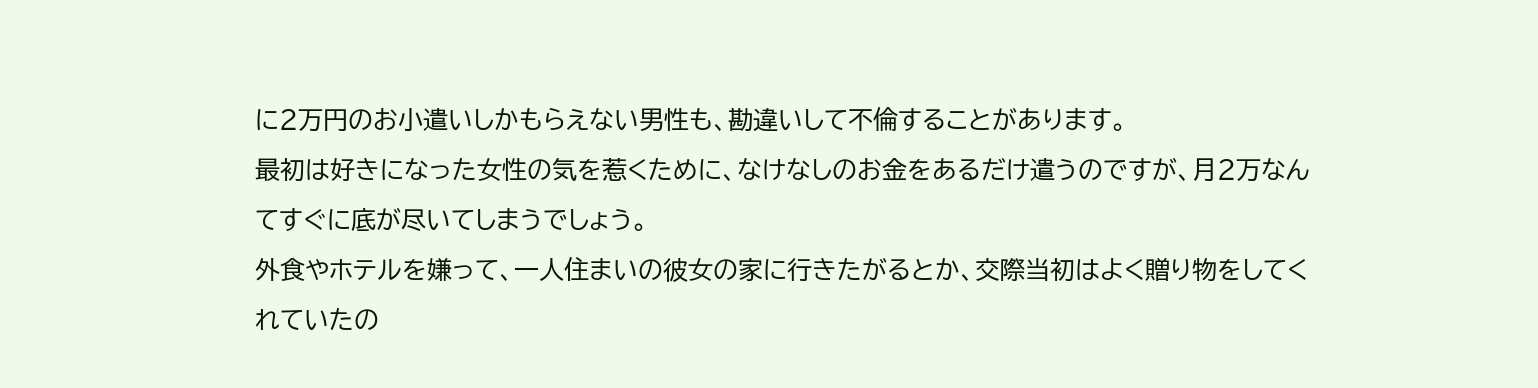に2万円のお小遣いしかもらえない男性も、勘違いして不倫することがあります。
最初は好きになった女性の気を惹くために、なけなしのお金をあるだけ遣うのですが、月2万なんてすぐに底が尽いてしまうでしょう。
外食やホテルを嫌って、一人住まいの彼女の家に行きたがるとか、交際当初はよく贈り物をしてくれていたの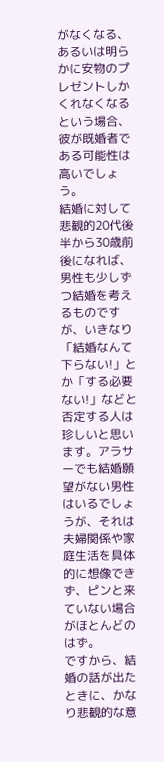がなくなる、あるいは明らかに安物のプレゼントしかくれなくなるという場合、彼が既婚者である可能性は高いでしょう。
結婚に対して悲観的20代後半から30歳前後になれば、男性も少しずつ結婚を考えるものですが、いきなり「結婚なんて下らない!」とか「する必要ない!」などと否定する人は珍しいと思います。アラサーでも結婚願望がない男性はいるでしょうが、それは夫婦関係や家庭生活を具体的に想像できず、ピンと来ていない場合がほとんどのはず。
ですから、結婚の話が出たときに、かなり悲観的な意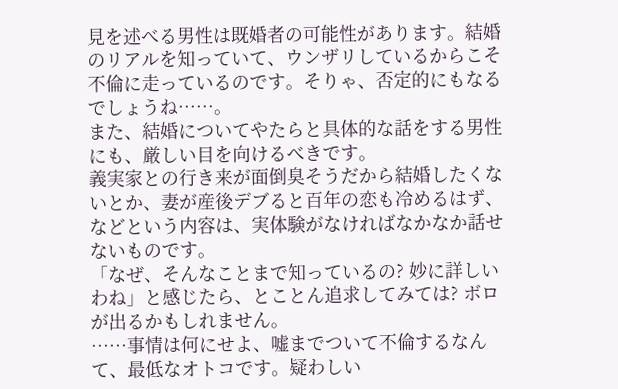見を述べる男性は既婚者の可能性があります。結婚のリアルを知っていて、ウンザリしているからこそ不倫に走っているのです。そりゃ、否定的にもなるでしょうね……。
また、結婚についてやたらと具体的な話をする男性にも、厳しい目を向けるべきです。
義実家との行き来が面倒臭そうだから結婚したくないとか、妻が産後デブると百年の恋も冷めるはず、などという内容は、実体験がなければなかなか話せないものです。
「なぜ、そんなことまで知っているの? 妙に詳しいわね」と感じたら、とことん追求してみては? ボロが出るかもしれません。
……事情は何にせよ、嘘までついて不倫するなんて、最低なオトコです。疑わしい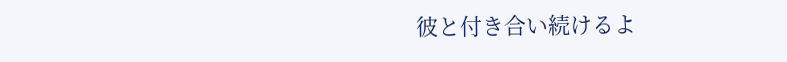彼と付き合い続けるよ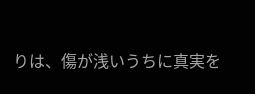りは、傷が浅いうちに真実を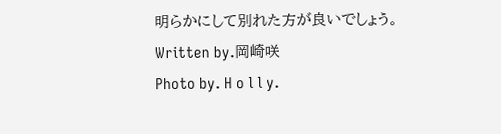明らかにして別れた方が良いでしょう。
Written by.岡崎咲
Photo by. H o l l y.